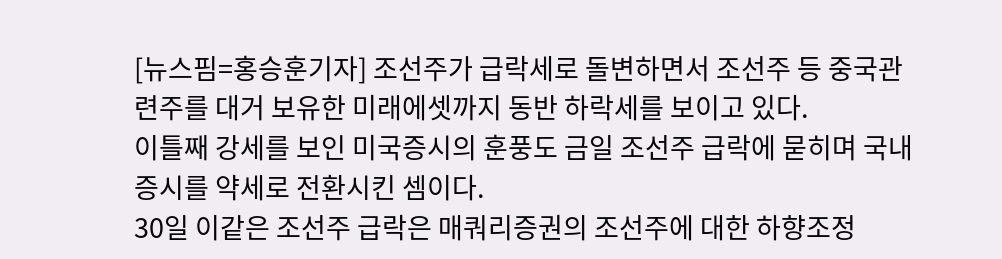[뉴스핌=홍승훈기자] 조선주가 급락세로 돌변하면서 조선주 등 중국관련주를 대거 보유한 미래에셋까지 동반 하락세를 보이고 있다.
이틀째 강세를 보인 미국증시의 훈풍도 금일 조선주 급락에 묻히며 국내증시를 약세로 전환시킨 셈이다.
30일 이같은 조선주 급락은 매쿼리증권의 조선주에 대한 하향조정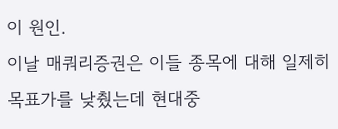이 원인.
이날 매쿼리증권은 이들 종목에 대해 일제히 목표가를 낮췄는데 현대중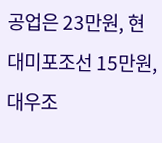공업은 23만원, 현대미포조선 15만원, 대우조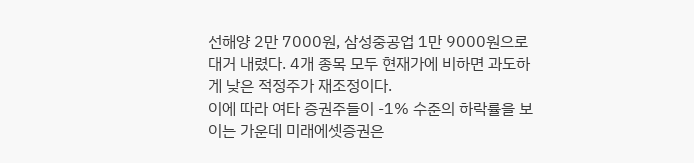선해양 2만 7000원, 삼성중공업 1만 9000원으로 대거 내렸다. 4개 종목 모두 현재가에 비하면 과도하게 낮은 적정주가 재조정이다.
이에 따라 여타 증권주들이 -1% 수준의 하락률을 보이는 가운데 미래에셋증권은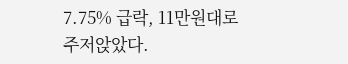7.75% 급락, 11만원대로 주저앉았다.